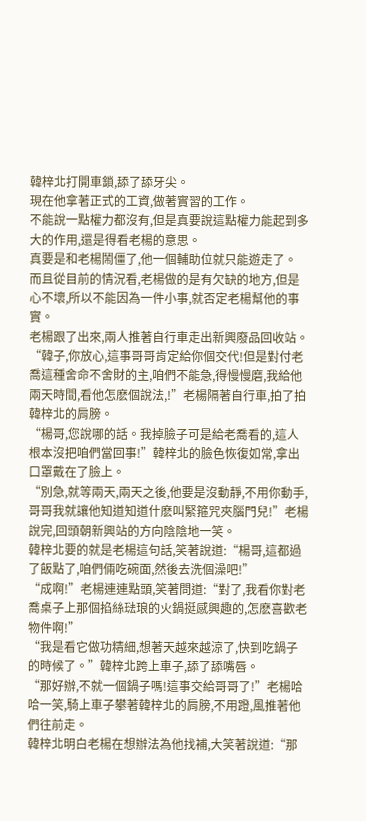韓梓北打開車鎖,舔了舔牙尖。
現在他拿著正式的工資,做著實習的工作。
不能說一點權力都沒有,但是真要說這點權力能起到多大的作用,還是得看老楊的意思。
真要是和老楊鬧僵了,他一個輔助位就只能遊走了。
而且從目前的情況看,老楊做的是有欠缺的地方,但是心不壞,所以不能因為一件小事,就否定老楊幫他的事實。
老楊跟了出來,兩人推著自行車走出新興廢品回收站。
“韓子,你放心,這事哥哥肯定給你個交代!但是對付老喬這種舍命不舍財的主,咱們不能急,得慢慢磨,我給他兩天時間,看他怎麽個說法,!”老楊隔著自行車,拍了拍韓梓北的肩膀。
“楊哥,您說哪的話。我掉臉子可是給老喬看的,這人根本沒把咱們當回事!”韓梓北的臉色恢復如常,拿出口罩戴在了臉上。
“別急,就等兩天,兩天之後,他要是沒動靜,不用你動手,哥哥我就讓他知道知道什麽叫緊箍咒夾腦門兒!”老楊說完,回頭朝新興站的方向陰陰地一笑。
韓梓北要的就是老楊這句話,笑著說道:“楊哥,這都過了飯點了,咱們倆吃碗面,然後去洗個澡吧!”
“成啊!”老楊連連點頭,笑著問道:“對了,我看你對老喬桌子上那個掐絲琺琅的火鍋挺感興趣的,怎麽喜歡老物件啊!”
“我是看它做功精細,想著天越來越涼了,快到吃鍋子的時候了。”韓梓北跨上車子,舔了舔嘴唇。
“那好辦,不就一個鍋子嗎!這事交給哥哥了!”老楊哈哈一笑,騎上車子攀著韓梓北的肩膀,不用蹬,風推著他們往前走。
韓梓北明白老楊在想辦法為他找補,大笑著說道:“那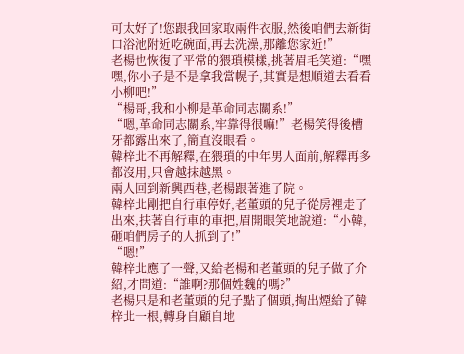可太好了!您跟我回家取兩件衣服,然後咱們去新街口浴池附近吃碗面,再去洗澡,那離您家近!”
老楊也恢復了平常的猥瑣模樣,挑著眉毛笑道:“嘿嘿,你小子是不是拿我當幌子,其實是想順道去看看小柳吧!”
“楊哥,我和小柳是革命同志關系!”
“嗯,革命同志關系,牢靠得很嘛!”老楊笑得後槽牙都露出來了,簡直沒眼看。
韓梓北不再解釋,在猥瑣的中年男人面前,解釋再多都沒用,只會越抹越黑。
兩人回到新興西巷,老楊跟著進了院。
韓梓北剛把自行車停好,老董頭的兒子從房裡走了出來,扶著自行車的車把,眉開眼笑地說道:“小韓,砸咱們房子的人抓到了!”
“嗯!”
韓梓北應了一聲,又給老楊和老董頭的兒子做了介紹,才問道:“誰啊?那個姓魏的嗎?”
老楊只是和老董頭的兒子點了個頭,掏出煙給了韓梓北一根,轉身自顧自地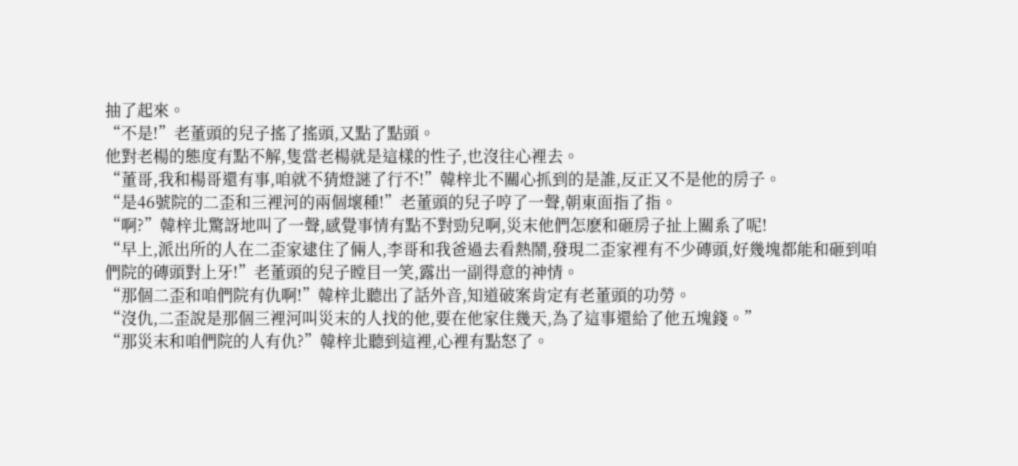抽了起來。
“不是!”老董頭的兒子搖了搖頭,又點了點頭。
他對老楊的態度有點不解,隻當老楊就是這樣的性子,也沒往心裡去。
“董哥,我和楊哥還有事,咱就不猜燈謎了行不!”韓梓北不關心抓到的是誰,反正又不是他的房子。
“是46號院的二歪和三裡河的兩個壞種!”老董頭的兒子哼了一聲,朝東面指了指。
“啊?”韓梓北驚訝地叫了一聲,感覺事情有點不對勁兒啊,災末他們怎麽和砸房子扯上關系了呢!
“早上,派出所的人在二歪家逮住了倆人,李哥和我爸過去看熱鬧,發現二歪家裡有不少磚頭,好幾塊都能和砸到咱們院的磚頭對上牙!”老董頭的兒子瞠目一笑,露出一副得意的神情。
“那個二歪和咱們院有仇啊!”韓梓北聽出了話外音,知道破案肯定有老董頭的功勞。
“沒仇,二歪說是那個三裡河叫災末的人找的他,要在他家住幾天,為了這事還給了他五塊錢。”
“那災末和咱們院的人有仇?”韓梓北聽到這裡,心裡有點怒了。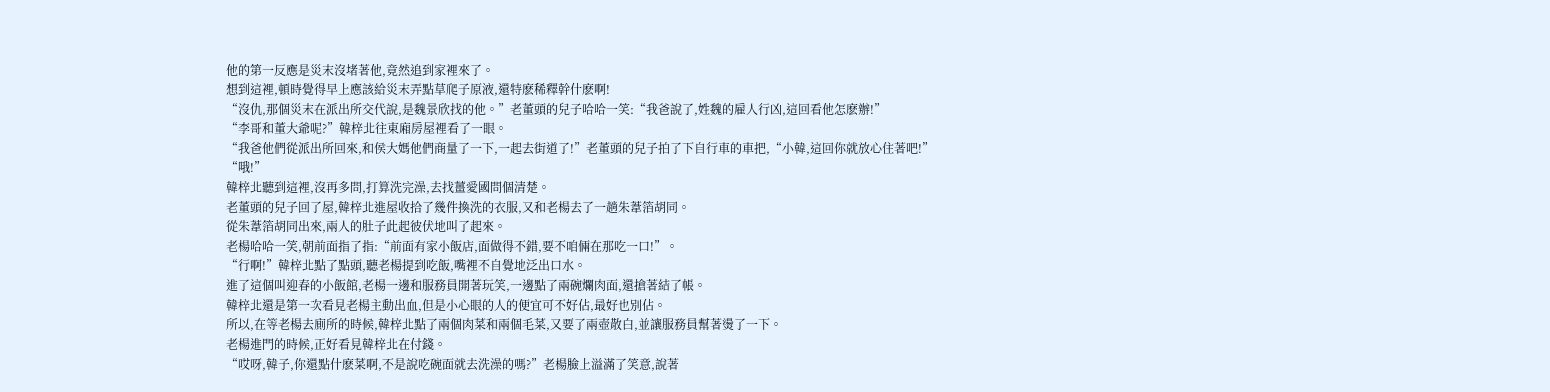他的第一反應是災末沒堵著他,竟然追到家裡來了。
想到這裡,頓時覺得早上應該給災末弄點草爬子原液,還特麽稀釋幹什麽啊!
“沒仇,那個災末在派出所交代說,是魏景欣找的他。”老董頭的兒子哈哈一笑:“我爸說了,姓魏的雇人行凶,這回看他怎麽辦!”
“李哥和董大爺呢?”韓梓北往東廂房屋裡看了一眼。
“我爸他們從派出所回來,和侯大媽他們商量了一下,一起去街道了!”老董頭的兒子拍了下自行車的車把,“小韓,這回你就放心住著吧!”
“哦!”
韓梓北聽到這裡,沒再多問,打算洗完澡,去找薑愛國問個清楚。
老董頭的兒子回了屋,韓梓北進屋收拾了幾件換洗的衣服,又和老楊去了一趟朱葦箔胡同。
從朱葦箔胡同出來,兩人的肚子此起彼伏地叫了起來。
老楊哈哈一笑,朝前面指了指:“前面有家小飯店,面做得不錯,要不咱倆在那吃一口!”。
“行啊!”韓梓北點了點頭,聽老楊提到吃飯,嘴裡不自覺地泛出口水。
進了這個叫迎春的小飯館,老楊一邊和服務員開著玩笑,一邊點了兩碗爛肉面,還搶著結了帳。
韓梓北還是第一次看見老楊主動出血,但是小心眼的人的便宜可不好佔,最好也別佔。
所以,在等老楊去廁所的時候,韓梓北點了兩個肉菜和兩個毛菜,又要了兩壺散白,並讓服務員幫著燙了一下。
老楊進門的時候,正好看見韓梓北在付錢。
“哎呀,韓子,你還點什麽菜啊,不是說吃碗面就去洗澡的嗎?”老楊臉上溢滿了笑意,說著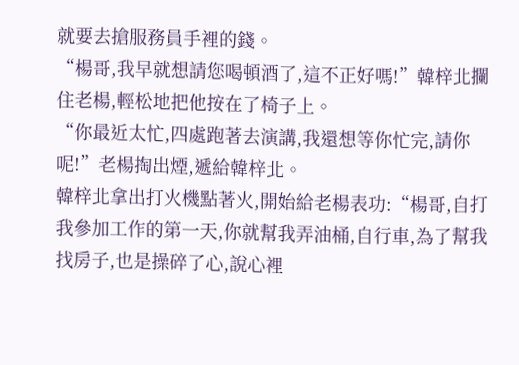就要去搶服務員手裡的錢。
“楊哥,我早就想請您喝頓酒了,這不正好嗎!”韓梓北攔住老楊,輕松地把他按在了椅子上。
“你最近太忙,四處跑著去演講,我還想等你忙完,請你呢!”老楊掏出煙,遞給韓梓北。
韓梓北拿出打火機點著火,開始給老楊表功:“楊哥,自打我參加工作的第一天,你就幫我弄油桶,自行車,為了幫我找房子,也是操碎了心,說心裡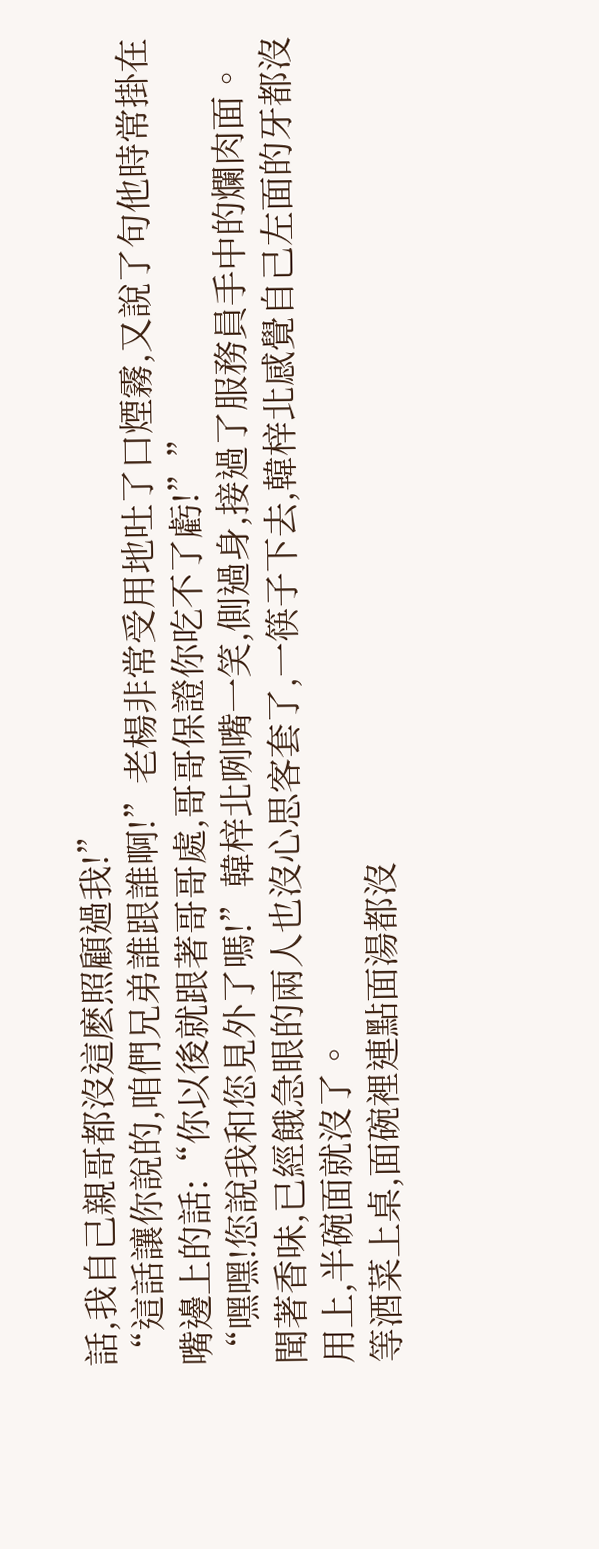話,我自己親哥都沒這麽照顧過我!”
“這話讓你說的,咱們兄弟誰跟誰啊!”老楊非常受用地吐了口煙霧,又說了句他時常掛在嘴邊上的話:“你以後就跟著哥哥處,哥哥保證你吃不了虧!””
“嘿嘿!您說我和您見外了嗎!”韓梓北咧嘴一笑,側過身,接過了服務員手中的爛肉面。
聞著香味,已經餓急眼的兩人也沒心思客套了,一筷子下去,韓梓北感覺自己左面的牙都沒用上,半碗面就沒了。
等酒菜上桌,面碗裡連點面湯都沒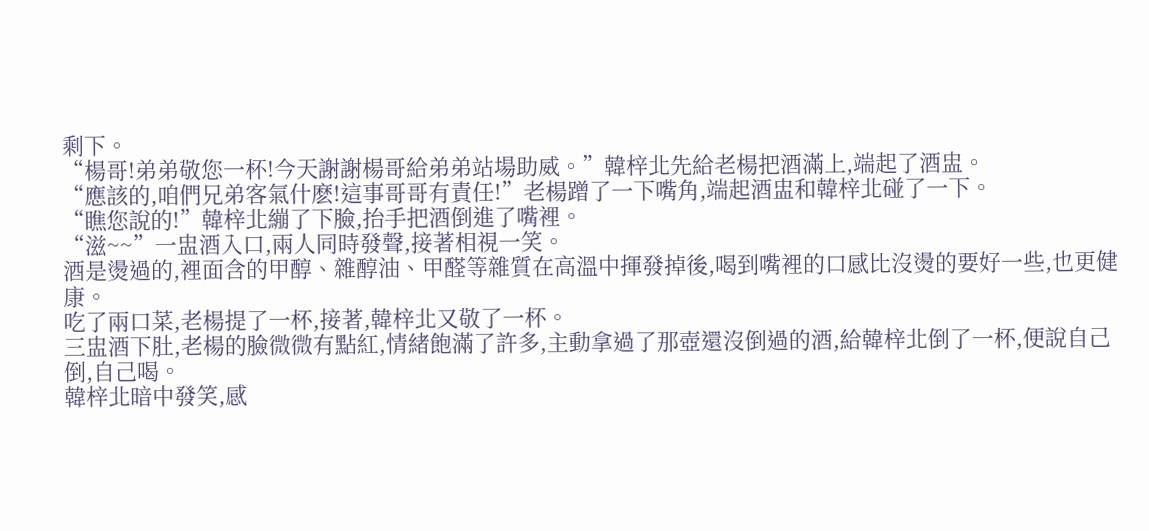剩下。
“楊哥!弟弟敬您一杯!今天謝謝楊哥給弟弟站場助威。”韓梓北先給老楊把酒滿上,端起了酒盅。
“應該的,咱們兄弟客氣什麽!這事哥哥有責任!”老楊蹭了一下嘴角,端起酒盅和韓梓北碰了一下。
“瞧您說的!”韓梓北繃了下臉,抬手把酒倒進了嘴裡。
“滋~~”一盅酒入口,兩人同時發聲,接著相視一笑。
酒是燙過的,裡面含的甲醇、雜醇油、甲醛等雜質在高溫中揮發掉後,喝到嘴裡的口感比沒燙的要好一些,也更健康。
吃了兩口菜,老楊提了一杯,接著,韓梓北又敬了一杯。
三盅酒下肚,老楊的臉微微有點紅,情緒飽滿了許多,主動拿過了那壺還沒倒過的酒,給韓梓北倒了一杯,便說自己倒,自己喝。
韓梓北暗中發笑,感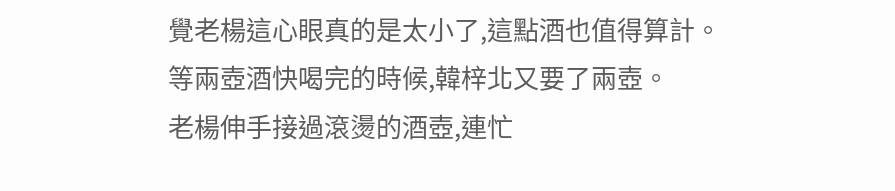覺老楊這心眼真的是太小了,這點酒也值得算計。
等兩壺酒快喝完的時候,韓梓北又要了兩壺。
老楊伸手接過滾燙的酒壺,連忙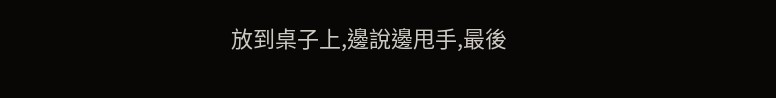放到桌子上,邊說邊甩手,最後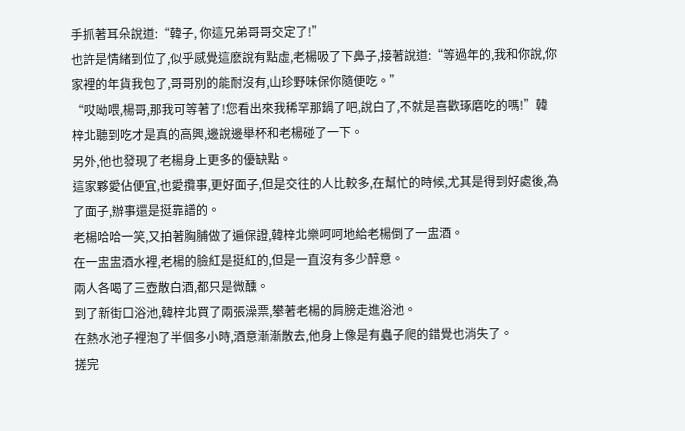手抓著耳朵說道:“韓子, 你這兄弟哥哥交定了!”
也許是情緒到位了,似乎感覺這麽說有點虛,老楊吸了下鼻子,接著說道:“等過年的,我和你說,你家裡的年貨我包了,哥哥別的能耐沒有,山珍野味保你隨便吃。”
“哎呦喂,楊哥,那我可等著了!您看出來我稀罕那鍋了吧,說白了,不就是喜歡琢磨吃的嗎!”韓梓北聽到吃才是真的高興,邊說邊舉杯和老楊碰了一下。
另外,他也發現了老楊身上更多的優缺點。
這家夥愛佔便宜,也愛攬事,更好面子,但是交往的人比較多,在幫忙的時候,尤其是得到好處後,為了面子,辦事還是挺靠譜的。
老楊哈哈一笑,又拍著胸脯做了遍保證,韓梓北樂呵呵地給老楊倒了一盅酒。
在一盅盅酒水裡,老楊的臉紅是挺紅的,但是一直沒有多少醉意。
兩人各喝了三壺散白酒,都只是微醺。
到了新街口浴池,韓梓北買了兩張澡票,攀著老楊的肩膀走進浴池。
在熱水池子裡泡了半個多小時,酒意漸漸散去,他身上像是有蟲子爬的錯覺也消失了。
搓完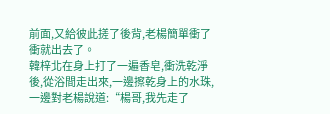前面,又給彼此搓了後背,老楊簡單衝了衝就出去了。
韓梓北在身上打了一遍香皂,衝洗乾淨後,從浴間走出來,一邊擦乾身上的水珠,一邊對老楊說道:“楊哥,我先走了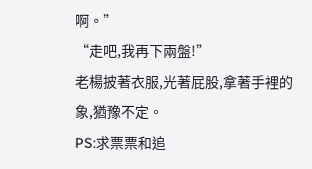啊。”
“走吧,我再下兩盤!”
老楊披著衣服,光著屁股,拿著手裡的象,猶豫不定。
PS:求票票和追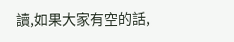讀,如果大家有空的話,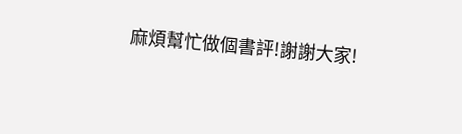麻煩幫忙做個書評!謝謝大家!